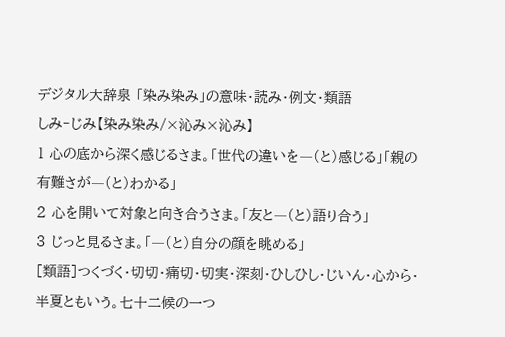デジタル大辞泉 「染み染み」の意味・読み・例文・類語
しみ‐じみ【染み染み/×沁み×沁み】
1 心の底から深く感じるさま。「世代の違いを―(と)感じる」「親の有難さが―(と)わかる」
2 心を開いて対象と向き合うさま。「友と―(と)語り合う」
3 じっと見るさま。「―(と)自分の顔を眺める」
[類語]つくづく・切切・痛切・切実・深刻・ひしひし・じいん・心から・
半夏ともいう。七十二候の一つ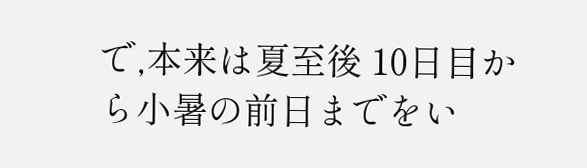で,本来は夏至後 10日目から小暑の前日までをい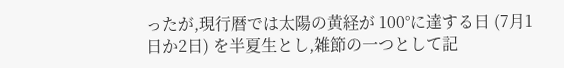ったが,現行暦では太陽の黄経が 100°に達する日 (7月1日か2日) を半夏生とし,雑節の一つとして記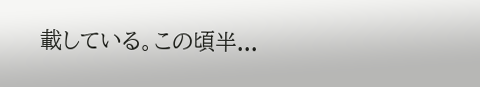載している。この頃半...